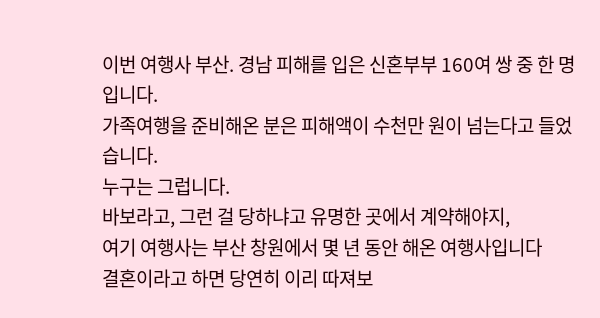이번 여행사 부산. 경남 피해를 입은 신혼부부 160여 쌍 중 한 명입니다.
가족여행을 준비해온 분은 피해액이 수천만 원이 넘는다고 들었습니다.
누구는 그럽니다.
바보라고, 그런 걸 당하냐고 유명한 곳에서 계약해야지,
여기 여행사는 부산 창원에서 몇 년 동안 해온 여행사입니다
결혼이라고 하면 당연히 이리 따져보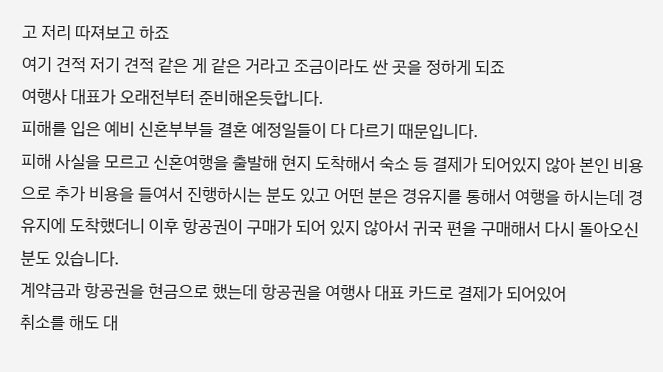고 저리 따져보고 하죠
여기 견적 저기 견적 같은 게 같은 거라고 조금이라도 싼 곳을 정하게 되죠
여행사 대표가 오래전부터 준비해온듯합니다.
피해를 입은 예비 신혼부부들 결혼 예정일들이 다 다르기 때문입니다.
피해 사실을 모르고 신혼여행을 출발해 현지 도착해서 숙소 등 결제가 되어있지 않아 본인 비용으로 추가 비용을 들여서 진행하시는 분도 있고 어떤 분은 경유지를 통해서 여행을 하시는데 경유지에 도착했더니 이후 항공권이 구매가 되어 있지 않아서 귀국 편을 구매해서 다시 돌아오신 분도 있습니다.
계약금과 항공권을 현금으로 했는데 항공권을 여행사 대표 카드로 결제가 되어있어
취소를 해도 대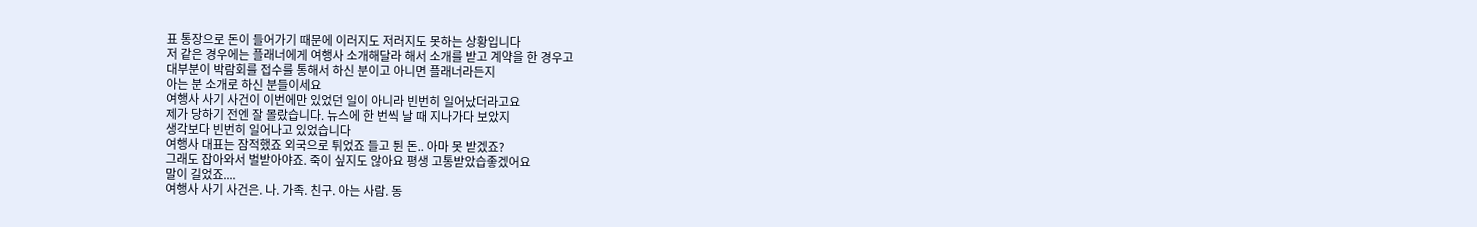표 통장으로 돈이 들어가기 때문에 이러지도 저러지도 못하는 상황입니다
저 같은 경우에는 플래너에게 여행사 소개해달라 해서 소개를 받고 계약을 한 경우고
대부분이 박람회를 접수를 통해서 하신 분이고 아니면 플래너라든지
아는 분 소개로 하신 분들이세요
여행사 사기 사건이 이번에만 있었던 일이 아니라 빈번히 일어났더라고요
제가 당하기 전엔 잘 몰랐습니다. 뉴스에 한 번씩 날 때 지나가다 보았지
생각보다 빈번히 일어나고 있었습니다
여행사 대표는 잠적했죠 외국으로 튀었죠 들고 튄 돈.. 아마 못 받겠죠?
그래도 잡아와서 벌받아야죠. 죽이 싶지도 않아요 평생 고통받았습좋겠어요
말이 길었죠....
여행사 사기 사건은. 나. 가족. 친구. 아는 사람. 동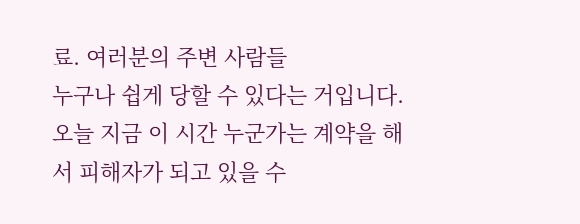료. 여러분의 주변 사람들
누구나 쉽게 당할 수 있다는 거입니다.
오늘 지금 이 시간 누군가는 계약을 해서 피해자가 되고 있을 수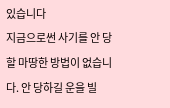있습니다
지금으로썬 사기를 안 당할 마땅한 방법이 없습니다. 안 당하길 운을 빌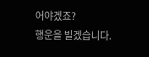어야겠죠?
행운을 빌겠습니다.